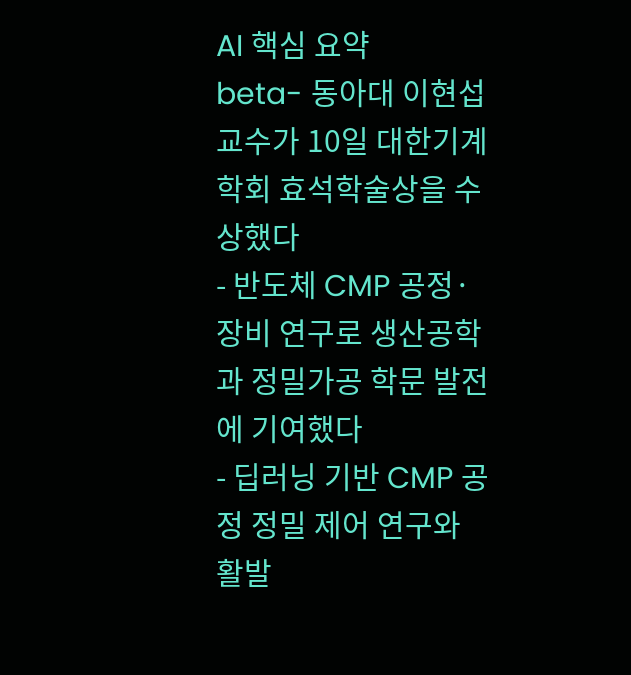AI 핵심 요약
beta- 동아대 이현섭 교수가 10일 대한기계학회 효석학술상을 수상했다
- 반도체 CMP 공정·장비 연구로 생산공학과 정밀가공 학문 발전에 기여했다
- 딥러닝 기반 CMP 공정 정밀 제어 연구와 활발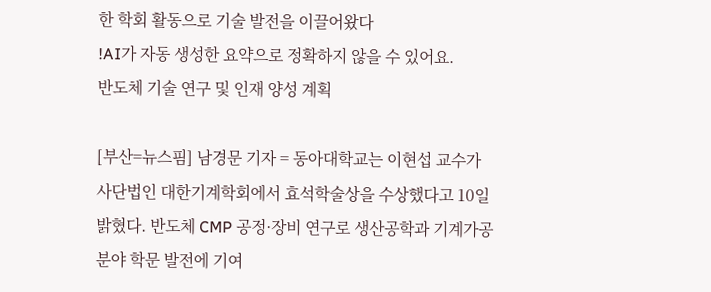한 학회 활동으로 기술 발전을 이끌어왔다
!AI가 자동 생성한 요약으로 정확하지 않을 수 있어요.
반도체 기술 연구 및 인재 양성 계획

[부산=뉴스핌] 남경문 기자 = 동아대학교는 이현섭 교수가 사단법인 대한기계학회에서 효석학술상을 수상했다고 10일 밝혔다. 반도체 CMP 공정·장비 연구로 생산공학과 기계가공 분야 학문 발전에 기여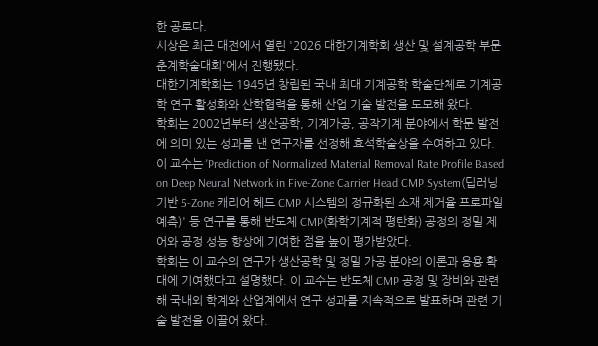한 공로다.
시상은 최근 대전에서 열린 '2026 대한기계학회 생산 및 설계공학 부문 춘계학술대회'에서 진행됐다.
대한기계학회는 1945년 창립된 국내 최대 기계공학 학술단체로 기계공학 연구 활성화와 산학협력을 통해 산업 기술 발전을 도모해 왔다.
학회는 2002년부터 생산공학, 기계가공, 공작기계 분야에서 학문 발전에 의미 있는 성과를 낸 연구자를 선정해 효석학술상을 수여하고 있다.
이 교수는 'Prediction of Normalized Material Removal Rate Profile Based on Deep Neural Network in Five-Zone Carrier Head CMP System(딥러닝 기반 5-Zone 캐리어 헤드 CMP 시스템의 정규화된 소재 제거율 프로파일 예측)' 등 연구를 통해 반도체 CMP(화학기계적 평탄화) 공정의 정밀 제어와 공정 성능 향상에 기여한 점을 높이 평가받았다.
학회는 이 교수의 연구가 생산공학 및 정밀 가공 분야의 이론과 응용 확대에 기여했다고 설명했다. 이 교수는 반도체 CMP 공정 및 장비와 관련해 국내외 학계와 산업계에서 연구 성과를 지속적으로 발표하며 관련 기술 발전을 이끌어 왔다.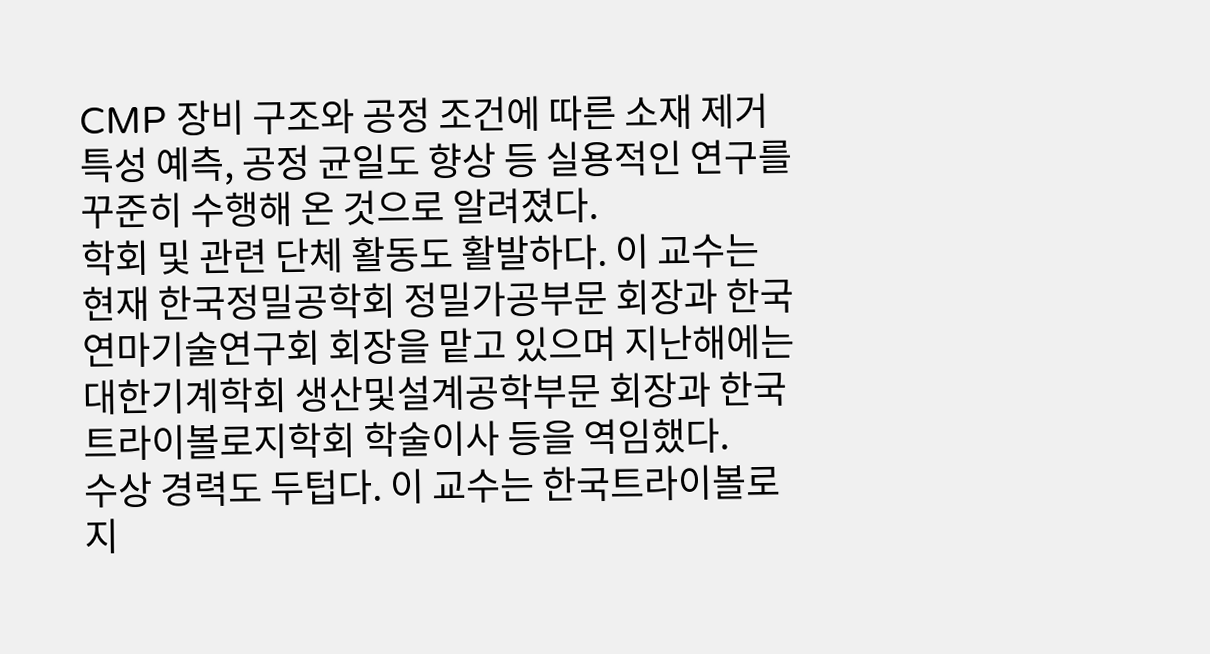CMP 장비 구조와 공정 조건에 따른 소재 제거 특성 예측, 공정 균일도 향상 등 실용적인 연구를 꾸준히 수행해 온 것으로 알려졌다.
학회 및 관련 단체 활동도 활발하다. 이 교수는 현재 한국정밀공학회 정밀가공부문 회장과 한국연마기술연구회 회장을 맡고 있으며 지난해에는 대한기계학회 생산및설계공학부문 회장과 한국트라이볼로지학회 학술이사 등을 역임했다.
수상 경력도 두텁다. 이 교수는 한국트라이볼로지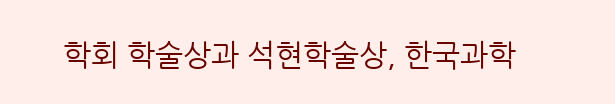학회 학술상과 석현학술상, 한국과학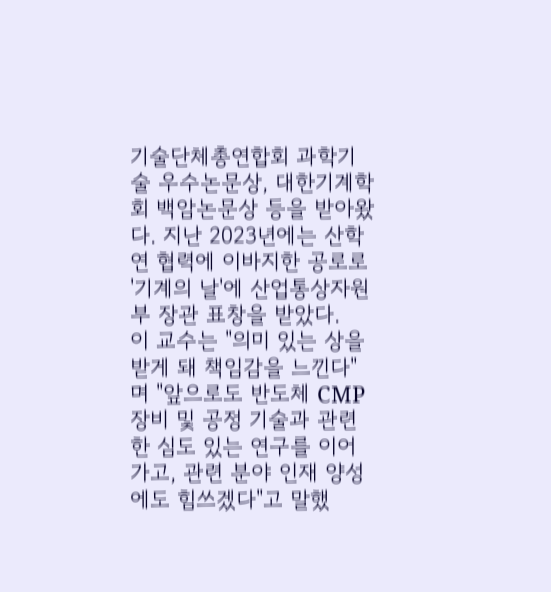기술단체총연합회 과학기술 우수논문상, 대한기계학회 백암논문상 등을 받아왔다. 지난 2023년에는 산학연 협력에 이바지한 공로로 '기계의 날'에 산업통상자원부 장관 표창을 받았다.
이 교수는 "의미 있는 상을 받게 돼 책임감을 느낀다"며 "앞으로도 반도체 CMP 장비 및 공정 기술과 관련한 심도 있는 연구를 이어가고, 관련 분야 인재 양성에도 힘쓰겠다"고 말했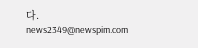다.
news2349@newspim.com